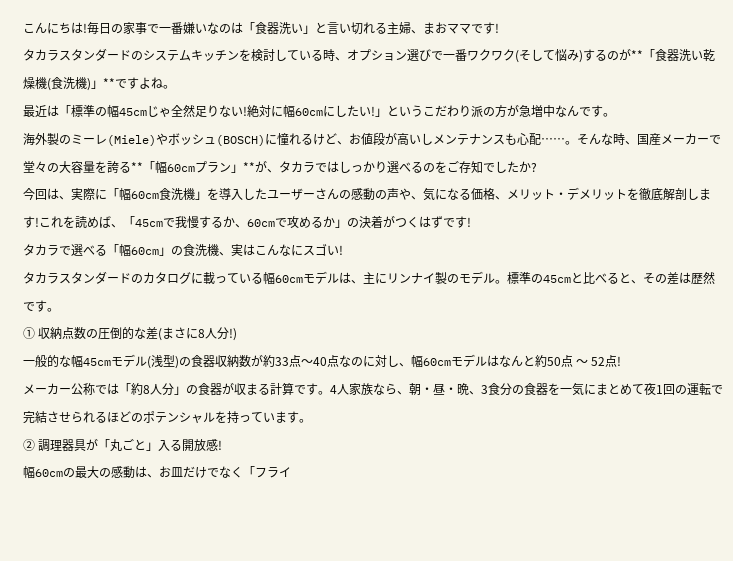こんにちは!毎日の家事で一番嫌いなのは「食器洗い」と言い切れる主婦、まおママです!
タカラスタンダードのシステムキッチンを検討している時、オプション選びで一番ワクワク(そして悩み)するのが**「食器洗い乾燥機(食洗機)」**ですよね。
最近は「標準の幅45cmじゃ全然足りない!絶対に幅60cmにしたい!」というこだわり派の方が急増中なんです。
海外製のミーレ(Miele)やボッシュ(BOSCH)に憧れるけど、お値段が高いしメンテナンスも心配……。そんな時、国産メーカーで堂々の大容量を誇る**「幅60cmプラン」**が、タカラではしっかり選べるのをご存知でしたか?
今回は、実際に「幅60cm食洗機」を導入したユーザーさんの感動の声や、気になる価格、メリット・デメリットを徹底解剖します!これを読めば、「45cmで我慢するか、60cmで攻めるか」の決着がつくはずです!
タカラで選べる「幅60cm」の食洗機、実はこんなにスゴい!
タカラスタンダードのカタログに載っている幅60cmモデルは、主にリンナイ製のモデル。標準の45cmと比べると、その差は歴然です。
① 収納点数の圧倒的な差(まさに8人分!)
一般的な幅45cmモデル(浅型)の食器収納数が約33点〜40点なのに対し、幅60cmモデルはなんと約50点 〜 52点!
メーカー公称では「約8人分」の食器が収まる計算です。4人家族なら、朝・昼・晩、3食分の食器を一気にまとめて夜1回の運転で完結させられるほどのポテンシャルを持っています。
② 調理器具が「丸ごと」入る開放感!
幅60cmの最大の感動は、お皿だけでなく「フライ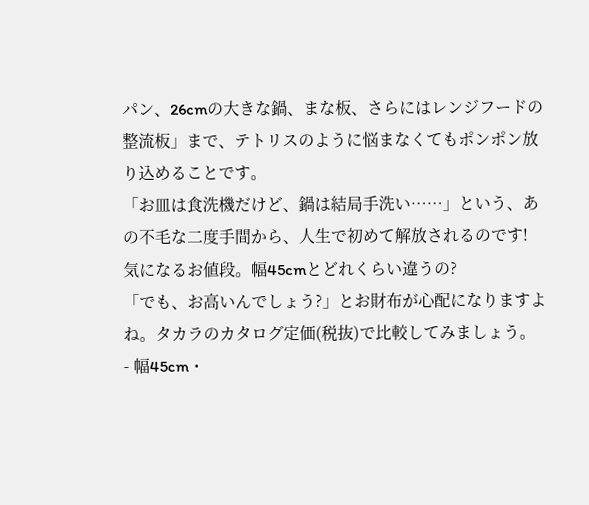パン、26cmの大きな鍋、まな板、さらにはレンジフードの整流板」まで、テトリスのように悩まなくてもポンポン放り込めることです。
「お皿は食洗機だけど、鍋は結局手洗い……」という、あの不毛な二度手間から、人生で初めて解放されるのです!
気になるお値段。幅45cmとどれくらい違うの?
「でも、お高いんでしょう?」とお財布が心配になりますよね。タカラのカタログ定価(税抜)で比較してみましょう。
- 幅45cm・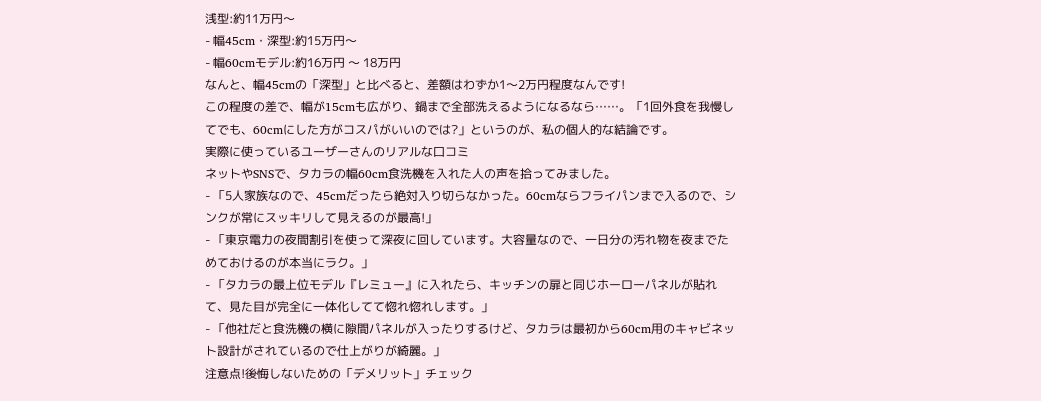浅型:約11万円〜
- 幅45cm・深型:約15万円〜
- 幅60cmモデル:約16万円 〜 18万円
なんと、幅45cmの「深型」と比べると、差額はわずか1〜2万円程度なんです!
この程度の差で、幅が15cmも広がり、鍋まで全部洗えるようになるなら……。「1回外食を我慢してでも、60cmにした方がコスパがいいのでは?」というのが、私の個人的な結論です。
実際に使っているユーザーさんのリアルな口コミ
ネットやSNSで、タカラの幅60cm食洗機を入れた人の声を拾ってみました。
- 「5人家族なので、45cmだったら絶対入り切らなかった。60cmならフライパンまで入るので、シンクが常にスッキリして見えるのが最高!」
- 「東京電力の夜間割引を使って深夜に回しています。大容量なので、一日分の汚れ物を夜までためておけるのが本当にラク。」
- 「タカラの最上位モデル『レミュー』に入れたら、キッチンの扉と同じホーローパネルが貼れて、見た目が完全に一体化してて惚れ惚れします。」
- 「他社だと食洗機の横に隙間パネルが入ったりするけど、タカラは最初から60cm用のキャビネット設計がされているので仕上がりが綺麗。」
注意点!後悔しないための「デメリット」チェック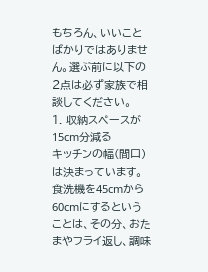もちろん、いいことばかりではありません。選ぶ前に以下の2点は必ず家族で相談してください。
1. 収納スペースが15cm分減る
キッチンの幅(間口)は決まっています。食洗機を45cmから60cmにするということは、その分、おたまやフライ返し、調味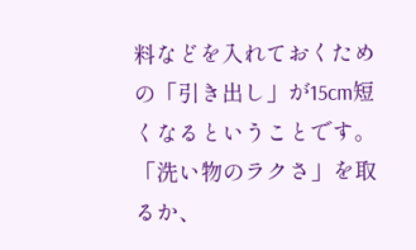料などを入れておくための「引き出し」が15cm短くなるということです。
「洗い物のラクさ」を取るか、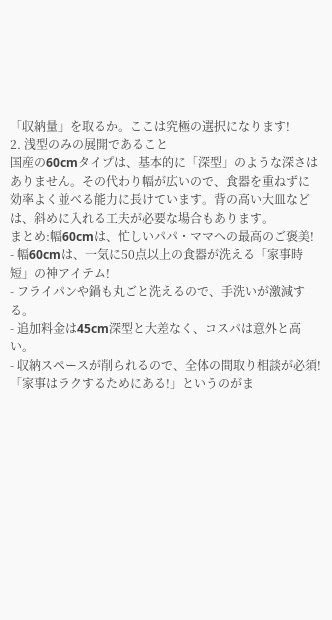「収納量」を取るか。ここは究極の選択になります!
2. 浅型のみの展開であること
国産の60cmタイプは、基本的に「深型」のような深さはありません。その代わり幅が広いので、食器を重ねずに効率よく並べる能力に長けています。背の高い大皿などは、斜めに入れる工夫が必要な場合もあります。
まとめ:幅60cmは、忙しいパパ・ママへの最高のご褒美!
- 幅60cmは、一気に50点以上の食器が洗える「家事時短」の神アイテム!
- フライパンや鍋も丸ごと洗えるので、手洗いが激減する。
- 追加料金は45cm深型と大差なく、コスパは意外と高い。
- 収納スペースが削られるので、全体の間取り相談が必須!
「家事はラクするためにある!」というのがま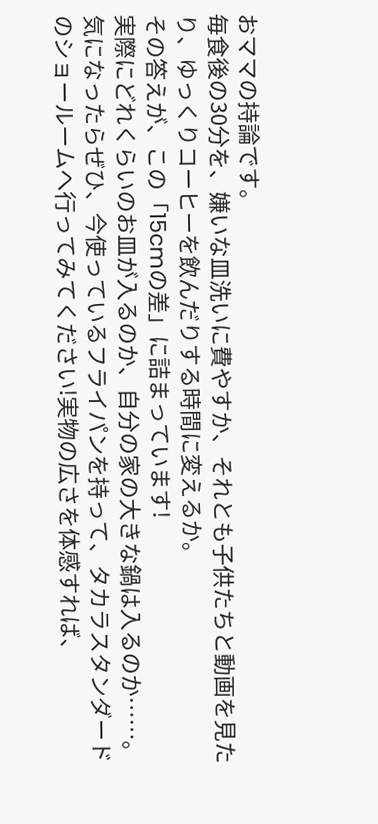おママの持論です。
毎食後の30分を、嫌いな皿洗いに費やすか、それとも子供たちと動画を見たり、ゆっくりコーヒーを飲んだりする時間に変えるか。
その答えが、この「15cmの差」に詰まっています!
実際にどれくらいのお皿が入るのか、自分の家の大きな鍋は入るのか……。気になったらぜひ、今使っているフライパンを持って、タカラスタンダードのショールームへ行ってみてください!実物の広さを体感すれば、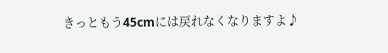きっともう45cmには戻れなくなりますよ♪